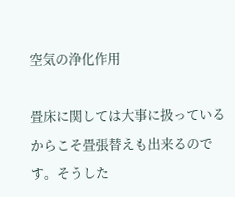空気の浄化作用

畳床に関しては大事に扱っているからこそ畳張替えも出来るのです。そうした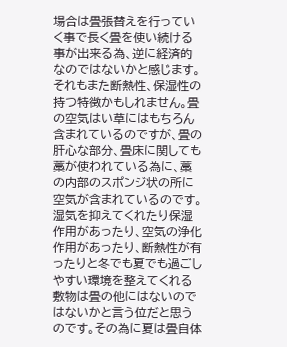場合は畳張替えを行っていく事で長く畳を使い続ける事が出来る為、逆に経済的なのではないかと感じます。それもまた断熱性、保湿性の持つ特徴かもしれません。畳の空気はい草にはもちろん含まれているのですが、畳の肝心な部分、畳床に関しても藁が使われている為に、藁の内部のスポンジ状の所に空気が含まれているのです。 湿気を抑えてくれたり保湿作用があったり、空気の浄化作用があったり、断熱性が有ったりと冬でも夏でも過ごしやすい環境を整えてくれる敷物は畳の他にはないのではないかと言う位だと思うのです。その為に夏は畳自体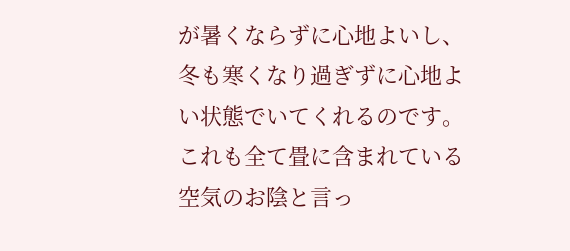が暑くならずに心地よいし、冬も寒くなり過ぎずに心地よい状態でいてくれるのです。これも全て畳に含まれている空気のお陰と言っ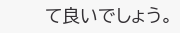て良いでしょう。